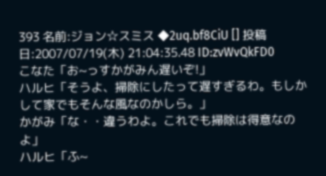393 名前:ジョン☆スミス ◆2uq.bf8CiU [] 投稿日:2007/07/19(木) 21:04:35.48 ID:zvWvQkFD0
こなた「お~っすかがみん遅いぞ!」
ハルヒ「そうよ、掃除にしたって遅すぎるわ。もしかして家でもそんな風なのかしら。」
かがみ「な・・違うわよ。これでも掃除は得意なのよ」
ハルヒ「ふ~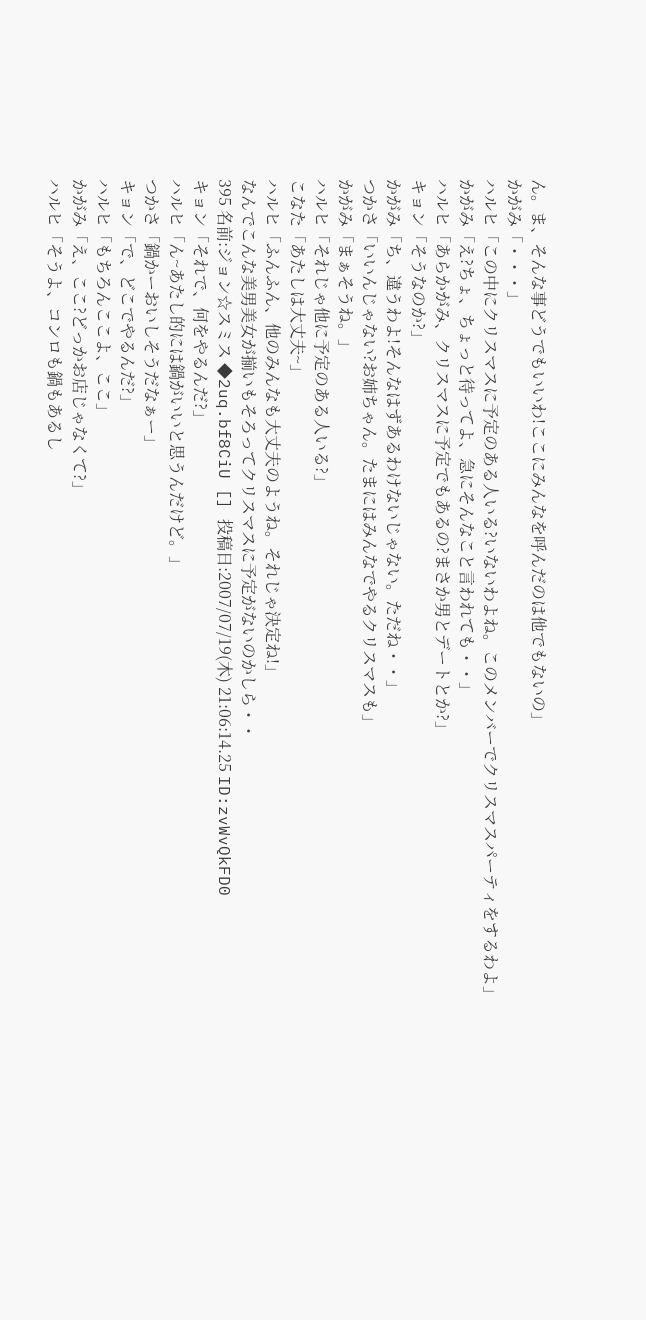ん。ま、そんな事どうでもいいわ!ここにみんなを呼んだのは他でもないの」
かがみ「・・・」
ハルヒ「この中にクリスマスに予定のある人いる?いないわよね。このメンバーでクリスマスパーティをするわよ」
かがみ「え?ちょ、ちょっと待ってよ、急にそんなこと言われても・・」
ハルヒ「あらかがみ、クリスマスに予定でもあるの?まさか男とデートとか?」
キョン「そうなのか?」
かがみ「ち、違うわよ!そんなはずあるわけないじゃない。ただね・・」
つかさ「いいんじゃない?お姉ちゃん。たまにはみんなでやるクリスマスも」
かがみ「まぁそうね。」
ハルヒ「それじゃ他に予定のある人いる?」
こなた「あたしは大丈夫~」
ハルヒ「ふんふん、他のみんなも大丈夫のようね。それじゃ決定ね!」
なんでこんな美男美女が揃いもそろってクリスマスに予定がないのかしら・・
395 名前:ジョン☆スミス ◆2uq.bf8CiU [] 投稿日:2007/07/19(木) 21:06:14.25 ID:zvWvQkFD0
キョン「それで、何をやるんだ?」
ハルヒ「ん~あたし的には鍋がいいと思うんだけど。」
つかさ「鍋かーおいしそうだなぁー」
キョン「で、どこでやるんだ?」
ハルヒ「もちろんここよ、ここ」
かがみ「え、ここ?どっかお店じゃなくて?」
ハルヒ「そうよ、コンロも鍋もあるし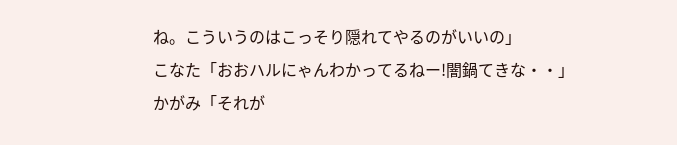ね。こういうのはこっそり隠れてやるのがいいの」
こなた「おおハルにゃんわかってるねー!闇鍋てきな・・」
かがみ「それが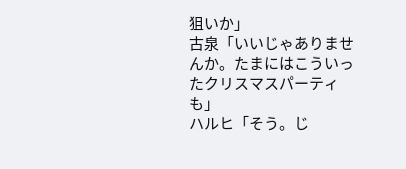狙いか」
古泉「いいじゃありませんか。たまにはこういったクリスマスパーティも」
ハルヒ「そう。じ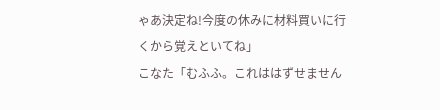ゃあ決定ね!今度の休みに材料買いに行くから覚えといてね」
こなた「むふふ。これははずせません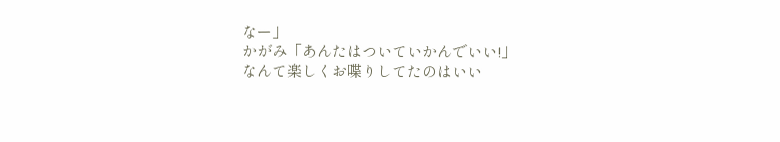なー」
かがみ「あんたはついていかんでいい!」
なんて楽しくお喋りしてたのはいい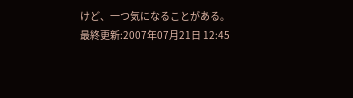けど、一つ気になることがある。
最終更新:2007年07月21日 12:45